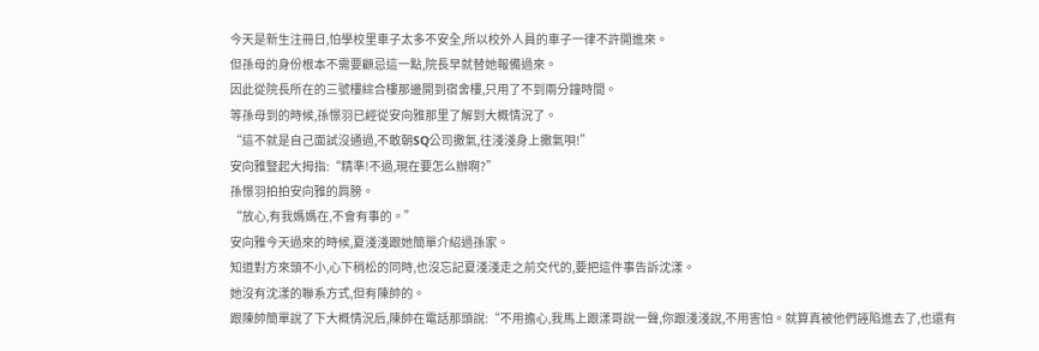今天是新生注冊日,怕學校里車子太多不安全,所以校外人員的車子一律不許開進來。
但孫母的身份根本不需要顧忌這一點,院長早就替她報備過來。
因此從院長所在的三號樓綜合樓那邊開到宿舍樓,只用了不到兩分鐘時間。
等孫母到的時候,孫憬羽已經從安向雅那里了解到大概情況了。
“這不就是自己面試沒通過,不敢朝SQ公司撒氣,往淺淺身上撒氣唄!”
安向雅豎起大拇指:“精準!不過,現在要怎么辦啊?”
孫憬羽拍拍安向雅的肩膀。
“放心,有我媽媽在,不會有事的。”
安向雅今天過來的時候,夏淺淺跟她簡單介紹過孫家。
知道對方來頭不小,心下稍松的同時,也沒忘記夏淺淺走之前交代的,要把這件事告訴沈漾。
她沒有沈漾的聯系方式,但有陳帥的。
跟陳帥簡單說了下大概情況后,陳帥在電話那頭說:“不用擔心,我馬上跟漾哥說一聲,你跟淺淺說,不用害怕。就算真被他們誣陷進去了,也還有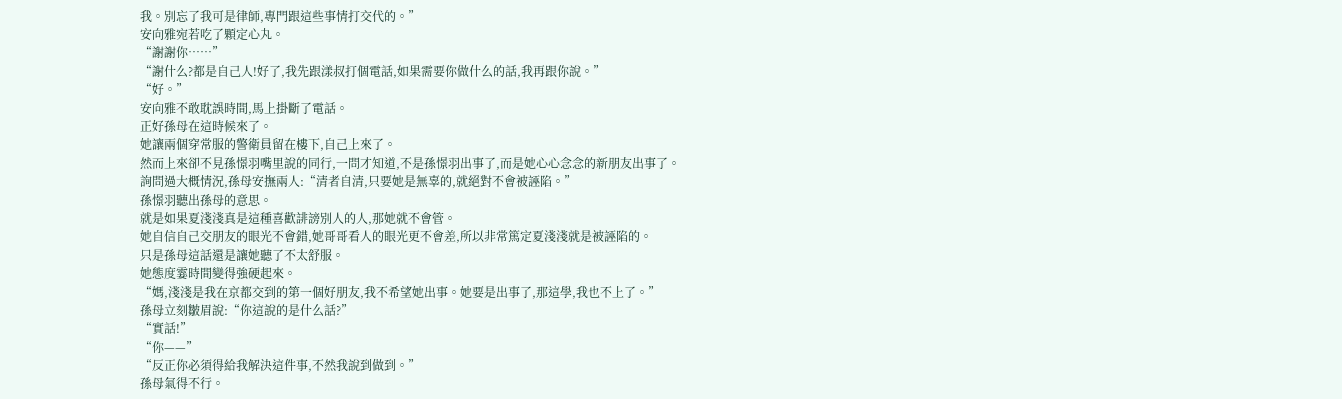我。別忘了我可是律師,專門跟這些事情打交代的。”
安向雅宛若吃了顆定心丸。
“謝謝你……”
“謝什么?都是自己人!好了,我先跟漾叔打個電話,如果需要你做什么的話,我再跟你說。”
“好。”
安向雅不敢耽誤時間,馬上掛斷了電話。
正好孫母在這時候來了。
她讓兩個穿常服的警衛員留在樓下,自己上來了。
然而上來卻不見孫憬羽嘴里說的同行,一問才知道,不是孫憬羽出事了,而是她心心念念的新朋友出事了。
詢問過大概情況,孫母安撫兩人:“清者自清,只要她是無辜的,就絕對不會被誣陷。”
孫憬羽聽出孫母的意思。
就是如果夏淺淺真是這種喜歡誹謗別人的人,那她就不會管。
她自信自己交朋友的眼光不會錯,她哥哥看人的眼光更不會差,所以非常篤定夏淺淺就是被誣陷的。
只是孫母這話還是讓她聽了不太舒服。
她態度霎時間變得強硬起來。
“媽,淺淺是我在京都交到的第一個好朋友,我不希望她出事。她要是出事了,那這學,我也不上了。”
孫母立刻皺眉說:“你這說的是什么話?”
“實話!”
“你——”
“反正你必須得給我解決這件事,不然我說到做到。”
孫母氣得不行。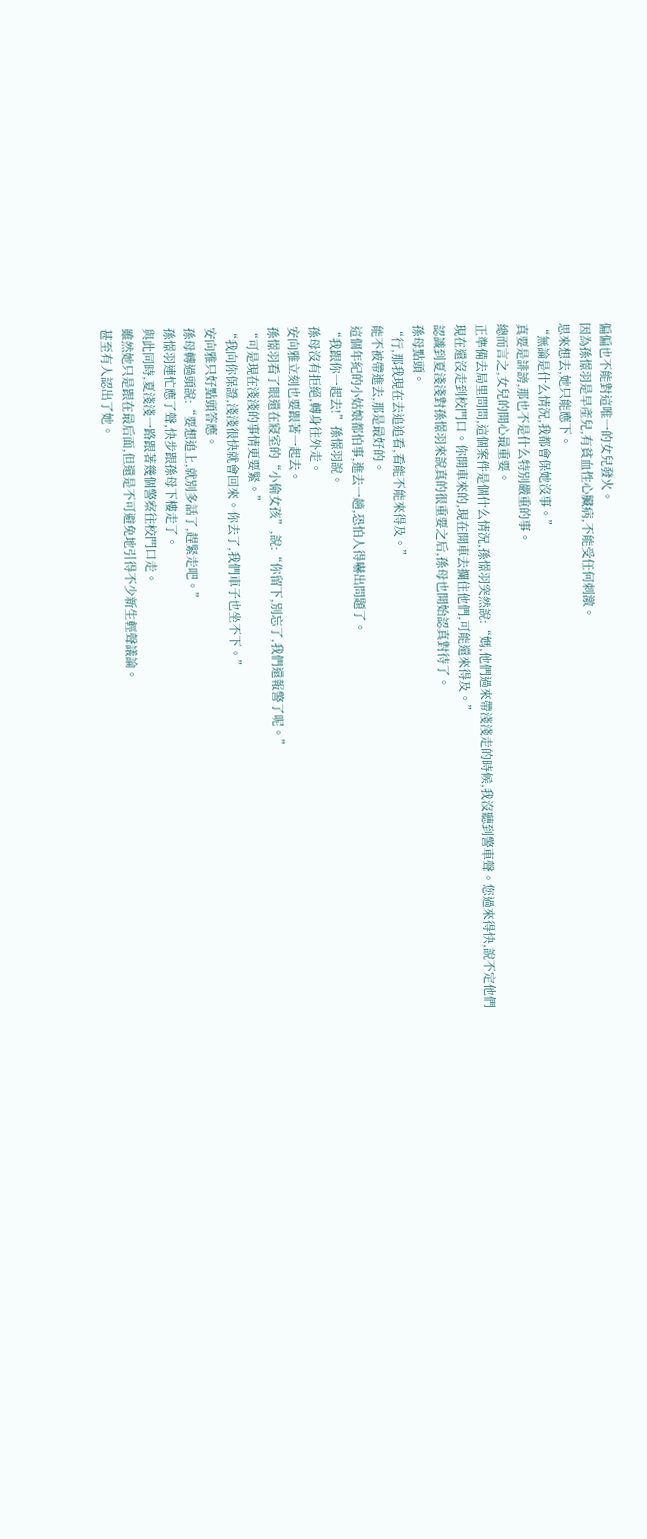偏偏也不能對這唯一的女兒發火。
因為孫憬羽是早產兒,有貧血性心臟病,不能受任何刺激。
思來想去,她只能應下。
“無論是什么情況,我都會保她沒事。”
真要是誹謗,那也不是什么特別嚴重的事。
總而言之,女兒的開心最重要。
正準備去局里問問,這個案件是個什么情況,孫憬羽突然說:“媽,他們過來帶淺淺走的時候,我沒聽到警車聲。您過來得快,說不定他們現在還沒走到校門口。你開車來的,現在開車去攔住他們,可能還來得及。”
認識到夏淺淺對孫憬羽來說真的很重要之后,孫母也開始認真對待了。
孫母點頭。
“行,那我現在去追追看,看能不能來得及。”
能不被帶進去,那是最好的。
這個年紀的小姑娘都怕事,進去一趟,恐怕人得嚇出問題了。
“我跟你一起去!”孫憬羽說。
孫母沒有拒絕,轉身往外走。
安向雅立刻也要跟著一起去。
孫憬羽看了眼還在寢室的“小偷女孩”,說:“你留下,別忘了,我們還報警了呢。”
“可是現在淺淺的事情更要緊。”
“我向你保證,淺淺很快就會回來。你去了,我們車子也坐不下。”
安向雅只好點頭答應。
孫母轉過頭說:“要想追上,就別多話了,趕緊走吧。”
孫憬羽連忙應了聲,快步跟孫母下樓走了。
與此同時,夏淺淺一路跟著幾個警察往校門口走。
雖然她只是跟在最后面,但還是不可避免地引得不少新生輕聲議論。
甚至有人認出了她。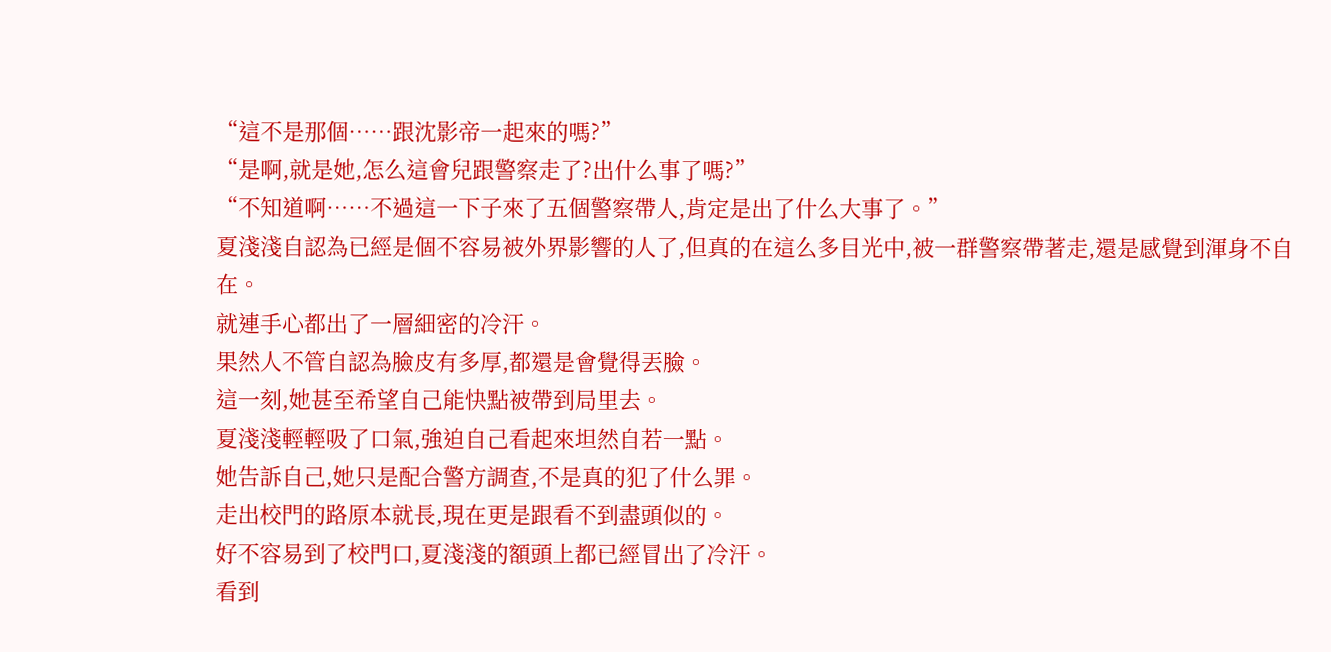“這不是那個……跟沈影帝一起來的嗎?”
“是啊,就是她,怎么這會兒跟警察走了?出什么事了嗎?”
“不知道啊……不過這一下子來了五個警察帶人,肯定是出了什么大事了。”
夏淺淺自認為已經是個不容易被外界影響的人了,但真的在這么多目光中,被一群警察帶著走,還是感覺到渾身不自在。
就連手心都出了一層細密的冷汗。
果然人不管自認為臉皮有多厚,都還是會覺得丟臉。
這一刻,她甚至希望自己能快點被帶到局里去。
夏淺淺輕輕吸了口氣,強迫自己看起來坦然自若一點。
她告訴自己,她只是配合警方調查,不是真的犯了什么罪。
走出校門的路原本就長,現在更是跟看不到盡頭似的。
好不容易到了校門口,夏淺淺的額頭上都已經冒出了冷汗。
看到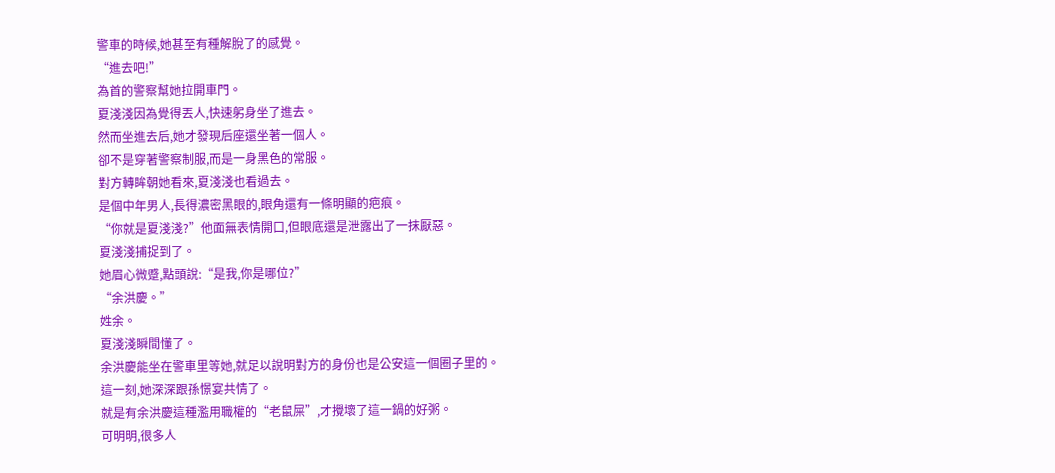警車的時候,她甚至有種解脫了的感覺。
“進去吧!”
為首的警察幫她拉開車門。
夏淺淺因為覺得丟人,快速躬身坐了進去。
然而坐進去后,她才發現后座還坐著一個人。
卻不是穿著警察制服,而是一身黑色的常服。
對方轉眸朝她看來,夏淺淺也看過去。
是個中年男人,長得濃密黑眼的,眼角還有一條明顯的疤痕。
“你就是夏淺淺?”他面無表情開口,但眼底還是泄露出了一抹厭惡。
夏淺淺捕捉到了。
她眉心微蹙,點頭說:“是我,你是哪位?”
“余洪慶。”
姓余。
夏淺淺瞬間懂了。
余洪慶能坐在警車里等她,就足以說明對方的身份也是公安這一個圈子里的。
這一刻,她深深跟孫憬宴共情了。
就是有余洪慶這種濫用職權的“老鼠屎”,才攪壞了這一鍋的好粥。
可明明,很多人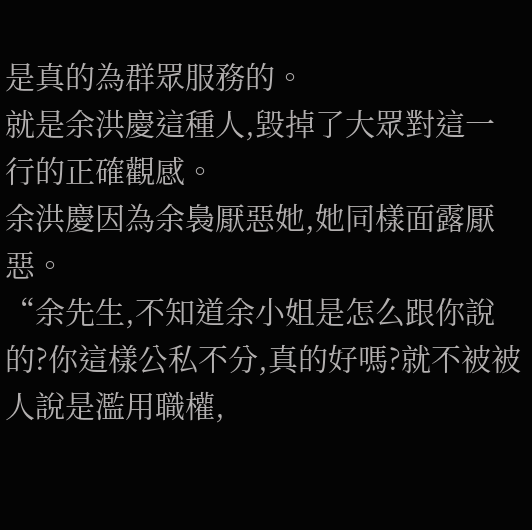是真的為群眾服務的。
就是余洪慶這種人,毀掉了大眾對這一行的正確觀感。
余洪慶因為余裊厭惡她,她同樣面露厭惡。
“余先生,不知道余小姐是怎么跟你說的?你這樣公私不分,真的好嗎?就不被被人說是濫用職權,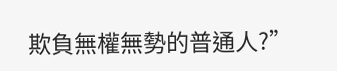欺負無權無勢的普通人?”